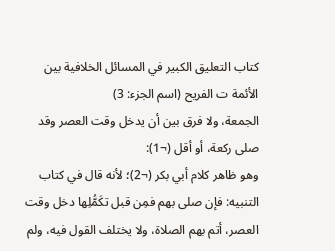كتاب التعليق الكبير في المسائل الخلافية بين الأئمة ت الفريح (اسم الجزء: 3)
الجمعة، ولا فرق بين أن يدخل وقت العصر وقد صلى ركعة، أو أقل (¬1):
وهو ظاهر كلام أبي بكر (¬2)؛ لأنه قال في كتاب التنبيه: فإن صلى بهم فمِن قبل تكَمُّلِها دخل وقت العصر، أتم بهم الصلاة، ولا يختلف القول فيه، ولم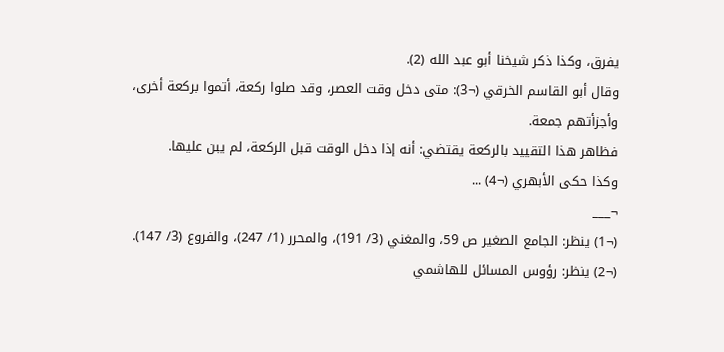يفرق، وكذا ذكر شيخنا أبو عبد الله (2).
وقال أبو القاسم الخرقي (¬3): متى دخل وقت العصر، وقد صلوا ركعة، أتموا بركعة أخرى، وأجزأتهم جمعة.
فظاهر هذا التقييد بالركعة يقتضي: أنه إذا دخل الوقت قبل الركعة، لم يبن عليها.
وكذا حكى الأبهري (¬4) ...
¬___
(¬1) ينظر: الجامع الصغير ص 59، والمغني (3/ 191)، والمحرر (1/ 247)، والفروع (3/ 147).
(¬2) ينظر: رؤوس المسائل للهاشمي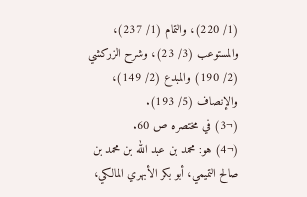(1/ 220)، والتمام (1/ 237)، والمستوعب (3/ 23)، وشرح الزركشي (2/ 190) والمبدع (2/ 149)، والإنصاف (5/ 193).
(¬3) في مختصره ص 60.
(¬4) هو: محمد بن عبد الله بن محمد بن صالح التميمي، أبو بكر الأبهري المالكي،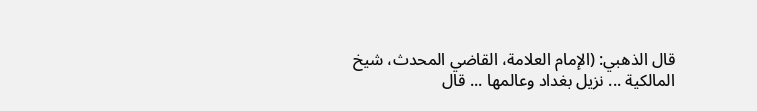قال الذهبي: (الإمام العلامة، القاضي المحدث، شيخ المالكية ... نزيل بغداد وعالمها ... قال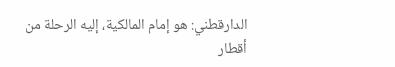الدارقطني: هو إمام المالكية، إليه الرحلة من أقطار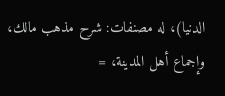الدنيا)، له مصنفات: شرح مذهب مالك، وإجماع أهل المدينة، =